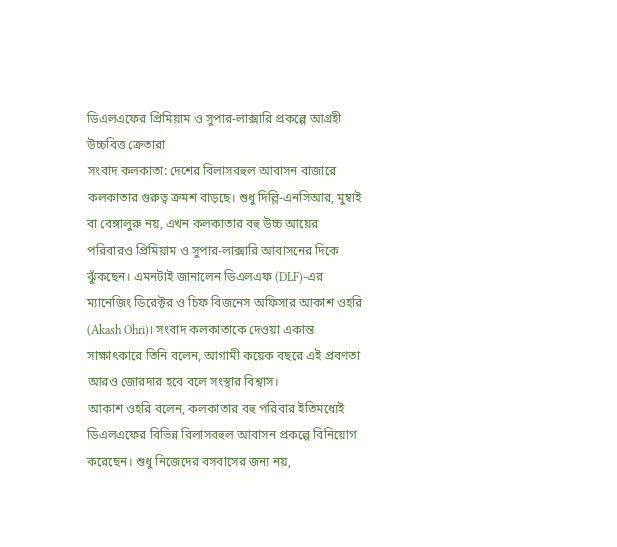ডিএলএফের প্রিমিয়াম ও সুপার-লাক্সারি প্রকল্পে আগ্রহী উচ্চবিত্ত ক্রেতারা
সংবাদ কলকাতা: দেশের বিলাসবহুল আবাসন বাজারে কলকাতার গুরুত্ব ক্রমশ বাড়ছে। শুধু দিল্লি-এনসিআর, মুম্বাই বা বেঙ্গালুরু নয়, এখন কলকাতার বহু উচ্চ আয়ের পরিবারও প্রিমিয়াম ও সুপার-লাক্সারি আবাসনের দিকে ঝুঁকছেন। এমনটাই জানালেন ডিএলএফ (DLF)-এর ম্যানেজিং ডিরেক্টর ও চিফ বিজনেস অফিসার আকাশ ওহরি (Akash Ohri)। সংবাদ কলকাতাকে দেওয়া একান্ত সাক্ষাৎকারে তিনি বলেন, আগামী কয়েক বছরে এই প্রবণতা আরও জোরদার হবে বলে সংস্থার বিশ্বাস।
আকাশ ওহরি বলেন, কলকাতার বহু পরিবার ইতিমধ্যেই ডিএলএফের বিভিন্ন বিলাসবহুল আবাসন প্রকল্পে বিনিয়োগ করেছেন। শুধু নিজেদের বসবাসের জন্য নয়,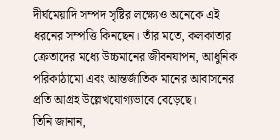দীর্ঘমেয়াদি সম্পদ সৃষ্টির লক্ষ্যেও অনেকে এই ধরনের সম্পত্তি কিনছেন। তাঁর মতে, কলকাতার ক্রেতাদের মধ্যে উচ্চমানের জীবনযাপন, আধুনিক পরিকাঠামো এবং আন্তর্জাতিক মানের আবাসনের প্রতি আগ্রহ উল্লেখযোগ্যভাবে বেড়েছে।
তিনি জানান,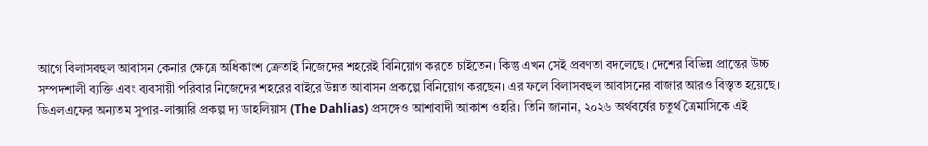আগে বিলাসবহুল আবাসন কেনার ক্ষেত্রে অধিকাংশ ক্রেতাই নিজেদের শহরেই বিনিয়োগ করতে চাইতেন। কিন্তু এখন সেই প্রবণতা বদলেছে। দেশের বিভিন্ন প্রান্তের উচ্চ সম্পদশালী ব্যক্তি এবং ব্যবসায়ী পরিবার নিজেদের শহরের বাইরে উন্নত আবাসন প্রকল্পে বিনিয়োগ করছেন। এর ফলে বিলাসবহুল আবাসনের বাজার আরও বিস্তৃত হয়েছে।
ডিএলএফের অন্যতম সুপার-লাক্সারি প্রকল্প দ্য ডাহলিয়াস (The Dahlias) প্রসঙ্গেও আশাবাদী আকাশ ওহরি। তিনি জানান, ২০২৬ অর্থবর্ষের চতুর্থ ত্রৈমাসিকে এই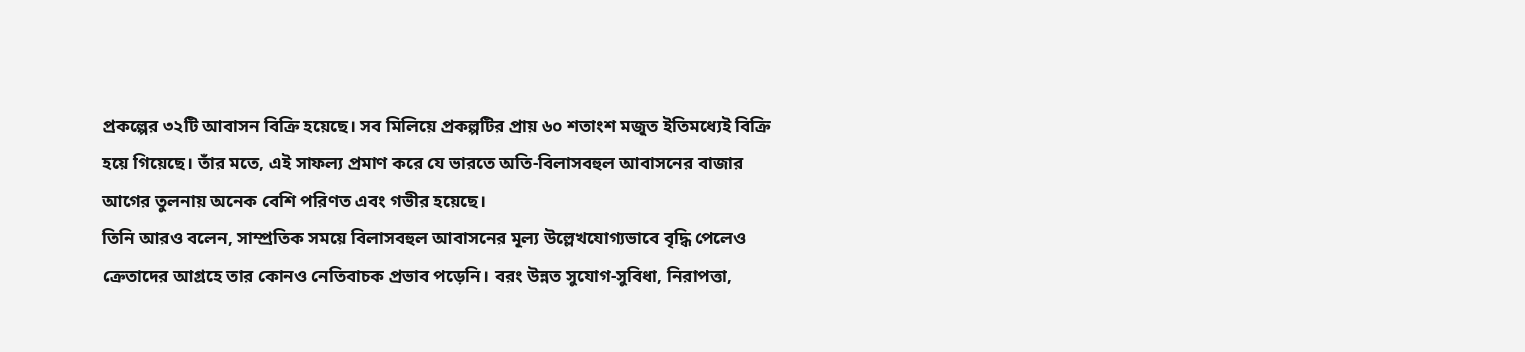প্রকল্পের ৩২টি আবাসন বিক্রি হয়েছে। সব মিলিয়ে প্রকল্পটির প্রায় ৬০ শতাংশ মজুত ইতিমধ্যেই বিক্রি হয়ে গিয়েছে। তাঁর মতে, এই সাফল্য প্রমাণ করে যে ভারতে অতি-বিলাসবহুল আবাসনের বাজার আগের তুলনায় অনেক বেশি পরিণত এবং গভীর হয়েছে।
তিনি আরও বলেন, সাম্প্রতিক সময়ে বিলাসবহুল আবাসনের মূল্য উল্লেখযোগ্যভাবে বৃদ্ধি পেলেও ক্রেতাদের আগ্রহে তার কোনও নেতিবাচক প্রভাব পড়েনি। বরং উন্নত সুযোগ-সুবিধা, নিরাপত্তা,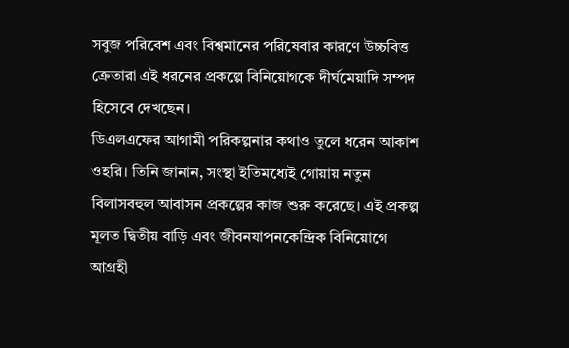সবুজ পরিবেশ এবং বিশ্বমানের পরিষেবার কারণে উচ্চবিত্ত ক্রেতারা এই ধরনের প্রকল্পে বিনিয়োগকে দীর্ঘমেয়াদি সম্পদ হিসেবে দেখছেন।
ডিএলএফের আগামী পরিকল্পনার কথাও তুলে ধরেন আকাশ ওহরি। তিনি জানান, সংস্থা ইতিমধ্যেই গোয়ায় নতুন বিলাসবহুল আবাসন প্রকল্পের কাজ শুরু করেছে। এই প্রকল্প মূলত দ্বিতীয় বাড়ি এবং জীবনযাপনকেন্দ্রিক বিনিয়োগে আগ্রহী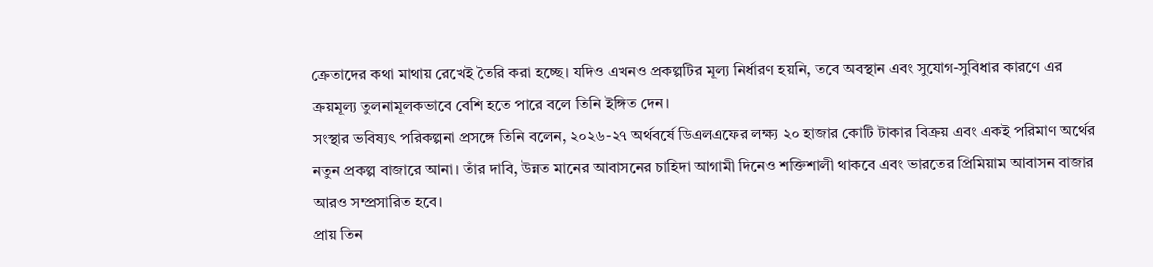ক্রেতাদের কথা মাথায় রেখেই তৈরি করা হচ্ছে। যদিও এখনও প্রকল্পটির মূল্য নির্ধারণ হয়নি, তবে অবস্থান এবং সুযোগ-সুবিধার কারণে এর ক্রয়মূল্য তুলনামূলকভাবে বেশি হতে পারে বলে তিনি ইঙ্গিত দেন।
সংস্থার ভবিষ্যৎ পরিকল্পনা প্রসঙ্গে তিনি বলেন, ২০২৬-২৭ অর্থবর্ষে ডিএলএফের লক্ষ্য ২০ হাজার কোটি টাকার বিক্রয় এবং একই পরিমাণ অর্থের নতুন প্রকল্প বাজারে আনা। তাঁর দাবি, উন্নত মানের আবাসনের চাহিদা আগামী দিনেও শক্তিশালী থাকবে এবং ভারতের প্রিমিয়াম আবাসন বাজার আরও সম্প্রসারিত হবে।
প্রায় তিন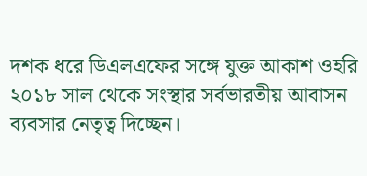দশক ধরে ডিএলএফের সঙ্গে যুক্ত আকাশ ওহরি ২০১৮ সাল থেকে সংস্থার সর্বভারতীয় আবাসন ব্যবসার নেতৃত্ব দিচ্ছেন।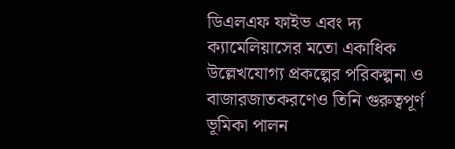ডিএলএফ ফাইভ এবং দ্য ক্যামেলিয়াসের মতো একাধিক উল্লেখযোগ্য প্রকল্পের পরিকল্পনা ও বাজারজাতকরণেও তিনি গুরুত্বপূর্ণ ভূমিকা পালন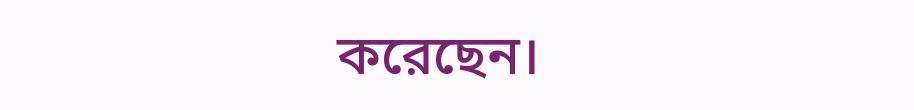করেছেন।